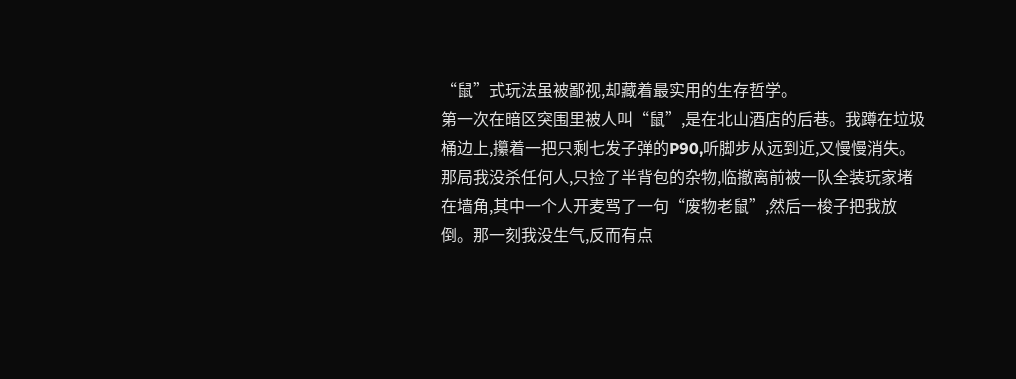“鼠”式玩法虽被鄙视,却藏着最实用的生存哲学。
第一次在暗区突围里被人叫“鼠”,是在北山酒店的后巷。我蹲在垃圾桶边上,攥着一把只剩七发子弹的P90,听脚步从远到近,又慢慢消失。
那局我没杀任何人,只捡了半背包的杂物,临撤离前被一队全装玩家堵在墙角,其中一个人开麦骂了一句“废物老鼠”,然后一梭子把我放倒。那一刻我没生气,反而有点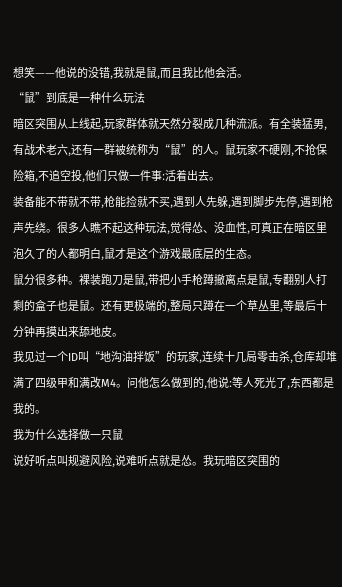想笑——他说的没错,我就是鼠,而且我比他会活。
“鼠”到底是一种什么玩法
暗区突围从上线起,玩家群体就天然分裂成几种流派。有全装猛男,有战术老六,还有一群被统称为“鼠”的人。鼠玩家不硬刚,不抢保险箱,不追空投,他们只做一件事:活着出去。
装备能不带就不带,枪能捡就不买,遇到人先躲,遇到脚步先停,遇到枪声先绕。很多人瞧不起这种玩法,觉得怂、没血性,可真正在暗区里泡久了的人都明白,鼠才是这个游戏最底层的生态。
鼠分很多种。裸装跑刀是鼠,带把小手枪蹲撤离点是鼠,专翻别人打剩的盒子也是鼠。还有更极端的,整局只蹲在一个草丛里,等最后十分钟再摸出来舔地皮。
我见过一个ID叫“地沟油拌饭”的玩家,连续十几局零击杀,仓库却堆满了四级甲和满改M4。问他怎么做到的,他说:等人死光了,东西都是我的。
我为什么选择做一只鼠
说好听点叫规避风险,说难听点就是怂。我玩暗区突围的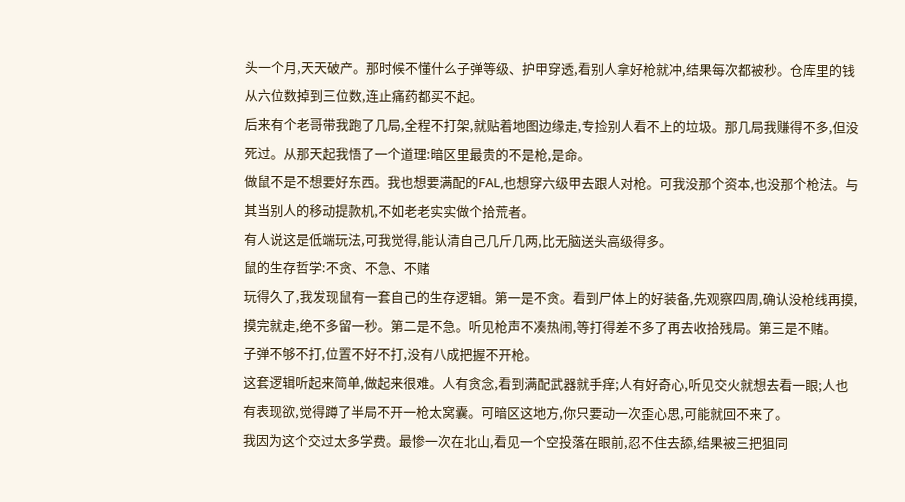头一个月,天天破产。那时候不懂什么子弹等级、护甲穿透,看别人拿好枪就冲,结果每次都被秒。仓库里的钱从六位数掉到三位数,连止痛药都买不起。
后来有个老哥带我跑了几局,全程不打架,就贴着地图边缘走,专捡别人看不上的垃圾。那几局我赚得不多,但没死过。从那天起我悟了一个道理:暗区里最贵的不是枪,是命。
做鼠不是不想要好东西。我也想要满配的FAL,也想穿六级甲去跟人对枪。可我没那个资本,也没那个枪法。与其当别人的移动提款机,不如老老实实做个拾荒者。
有人说这是低端玩法,可我觉得,能认清自己几斤几两,比无脑送头高级得多。
鼠的生存哲学:不贪、不急、不赌
玩得久了,我发现鼠有一套自己的生存逻辑。第一是不贪。看到尸体上的好装备,先观察四周,确认没枪线再摸,摸完就走,绝不多留一秒。第二是不急。听见枪声不凑热闹,等打得差不多了再去收拾残局。第三是不赌。
子弹不够不打,位置不好不打,没有八成把握不开枪。
这套逻辑听起来简单,做起来很难。人有贪念,看到满配武器就手痒;人有好奇心,听见交火就想去看一眼;人也有表现欲,觉得蹲了半局不开一枪太窝囊。可暗区这地方,你只要动一次歪心思,可能就回不来了。
我因为这个交过太多学费。最惨一次在北山,看见一个空投落在眼前,忍不住去舔,结果被三把狙同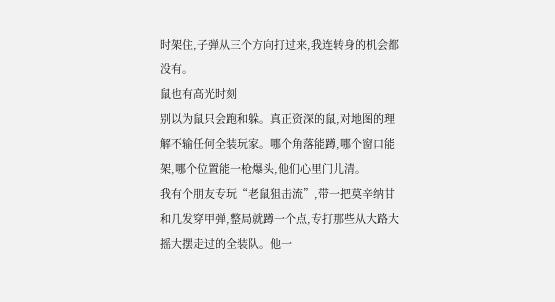时架住,子弹从三个方向打过来,我连转身的机会都没有。
鼠也有高光时刻
别以为鼠只会跑和躲。真正资深的鼠,对地图的理解不输任何全装玩家。哪个角落能蹲,哪个窗口能架,哪个位置能一枪爆头,他们心里门儿清。
我有个朋友专玩“老鼠狙击流”,带一把莫辛纳甘和几发穿甲弹,整局就蹲一个点,专打那些从大路大摇大摆走过的全装队。他一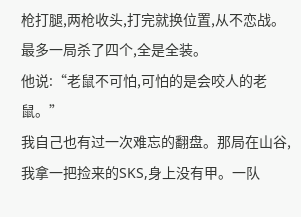枪打腿,两枪收头,打完就换位置,从不恋战。最多一局杀了四个,全是全装。
他说:“老鼠不可怕,可怕的是会咬人的老鼠。”
我自己也有过一次难忘的翻盘。那局在山谷,我拿一把捡来的SKS,身上没有甲。一队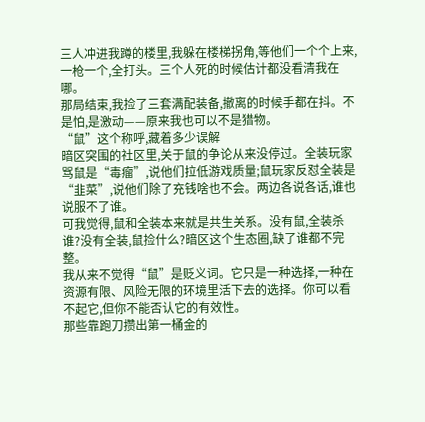三人冲进我蹲的楼里,我躲在楼梯拐角,等他们一个个上来,一枪一个,全打头。三个人死的时候估计都没看清我在哪。
那局结束,我捡了三套满配装备,撤离的时候手都在抖。不是怕,是激动——原来我也可以不是猎物。
“鼠”这个称呼,藏着多少误解
暗区突围的社区里,关于鼠的争论从来没停过。全装玩家骂鼠是“毒瘤”,说他们拉低游戏质量;鼠玩家反怼全装是“韭菜”,说他们除了充钱啥也不会。两边各说各话,谁也说服不了谁。
可我觉得,鼠和全装本来就是共生关系。没有鼠,全装杀谁?没有全装,鼠捡什么?暗区这个生态圈,缺了谁都不完整。
我从来不觉得“鼠”是贬义词。它只是一种选择,一种在资源有限、风险无限的环境里活下去的选择。你可以看不起它,但你不能否认它的有效性。
那些靠跑刀攒出第一桶金的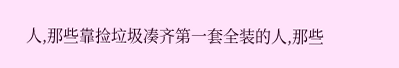人,那些靠捡垃圾凑齐第一套全装的人,那些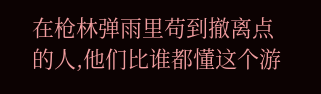在枪林弹雨里苟到撤离点的人,他们比谁都懂这个游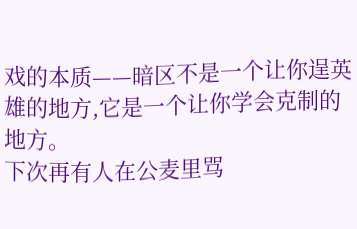戏的本质——暗区不是一个让你逞英雄的地方,它是一个让你学会克制的地方。
下次再有人在公麦里骂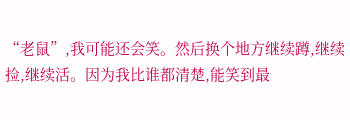“老鼠”,我可能还会笑。然后换个地方继续蹲,继续捡,继续活。因为我比谁都清楚,能笑到最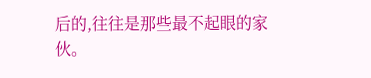后的,往往是那些最不起眼的家伙。